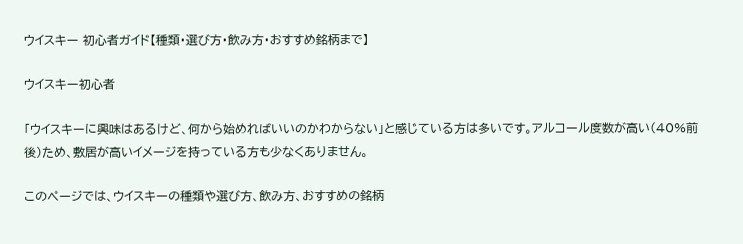ウイスキー 初心者ガイド【種類・選び方・飲み方・おすすめ銘柄まで】

ウイスキー初心者

「ウイスキーに興味はあるけど、何から始めればいいのかわからない」と感じている方は多いです。アルコール度数が高い(40%前後)ため、敷居が高いイメージを持っている方も少なくありません。

このページでは、ウイスキーの種類や選び方、飲み方、おすすめの銘柄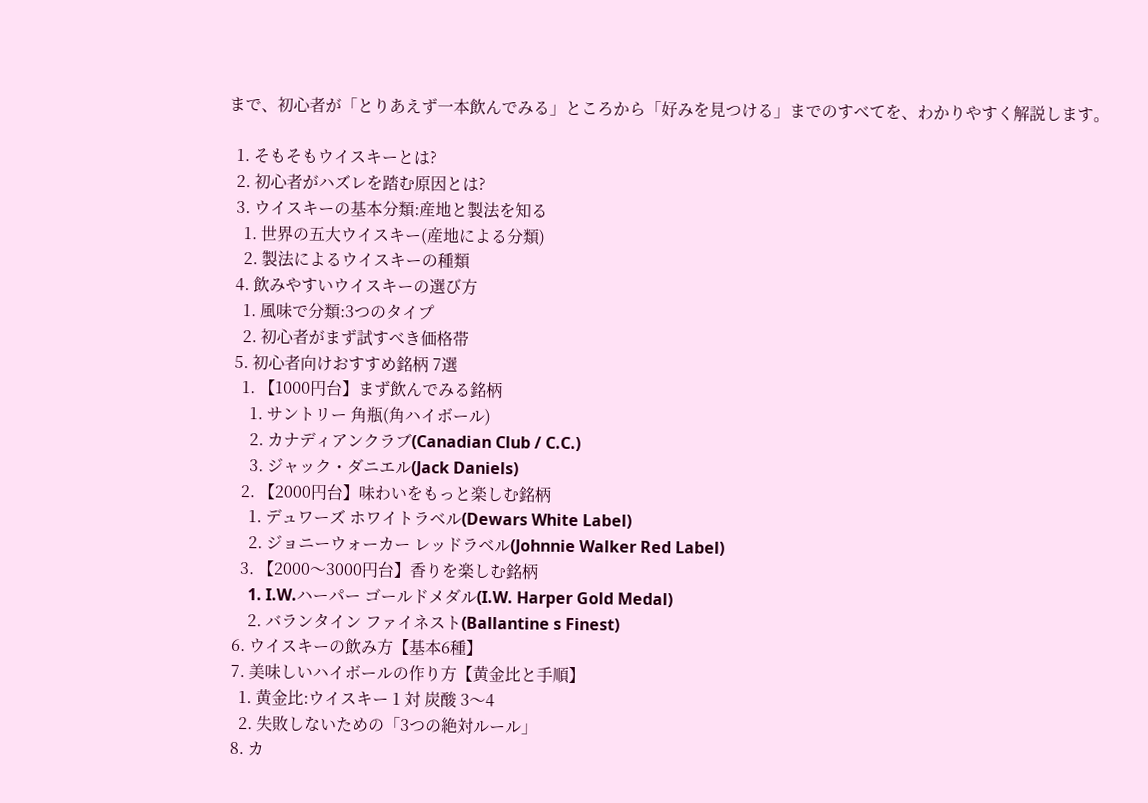まで、初心者が「とりあえず一本飲んでみる」ところから「好みを見つける」までのすべてを、わかりやすく解説します。

  1. そもそもウイスキーとは?
  2. 初心者がハズレを踏む原因とは?
  3. ウイスキーの基本分類:産地と製法を知る
    1. 世界の五大ウイスキー(産地による分類)
    2. 製法によるウイスキーの種類
  4. 飲みやすいウイスキーの選び方
    1. 風味で分類:3つのタイプ
    2. 初心者がまず試すべき価格帯
  5. 初心者向けおすすめ銘柄 7選
    1. 【1000円台】まず飲んでみる銘柄
      1. サントリー 角瓶(角ハイボール)
      2. カナディアンクラブ(Canadian Club / C.C.)
      3. ジャック・ダニエル(Jack Daniels)
    2. 【2000円台】味わいをもっと楽しむ銘柄
      1. デュワーズ ホワイトラベル(Dewars White Label)
      2. ジョニーウォーカー レッドラベル(Johnnie Walker Red Label)
    3. 【2000〜3000円台】香りを楽しむ銘柄
      1. I.W.ハーパー ゴールドメダル(I.W. Harper Gold Medal)
      2. バランタイン ファイネスト(Ballantine s Finest)
  6. ウイスキーの飲み方【基本6種】
  7. 美味しいハイボールの作り方【黄金比と手順】
    1. 黄金比:ウイスキー 1 対 炭酸 3〜4
    2. 失敗しないための「3つの絶対ルール」
  8. カ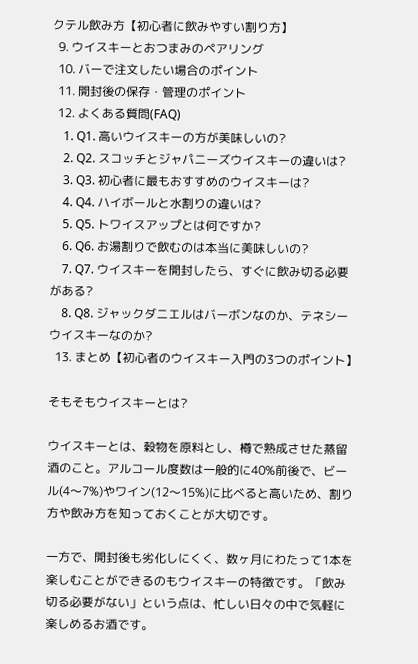クテル飲み方【初心者に飲みやすい割り方】
  9. ウイスキーとおつまみのペアリング
  10. バーで注文したい場合のポイント
  11. 開封後の保存・管理のポイント
  12. よくある質問(FAQ)
    1. Q1. 高いウイスキーの方が美味しいの?
    2. Q2. スコッチとジャパニーズウイスキーの違いは?
    3. Q3. 初心者に最もおすすめのウイスキーは?
    4. Q4. ハイボールと水割りの違いは?
    5. Q5. トワイスアップとは何ですか?
    6. Q6. お湯割りで飲むのは本当に美味しいの?
    7. Q7. ウイスキーを開封したら、すぐに飲み切る必要がある?
    8. Q8. ジャックダニエルはバーボンなのか、テネシーウイスキーなのか?
  13. まとめ【初心者のウイスキー入門の3つのポイント】

そもそもウイスキーとは?

ウイスキーとは、穀物を原料とし、樽で熟成させた蒸留酒のこと。アルコール度数は一般的に40%前後で、ビール(4〜7%)やワイン(12〜15%)に比べると高いため、割り方や飲み方を知っておくことが大切です。

一方で、開封後も劣化しにくく、数ヶ月にわたって1本を楽しむことができるのもウイスキーの特徴です。「飲み切る必要がない」という点は、忙しい日々の中で気軽に楽しめるお酒です。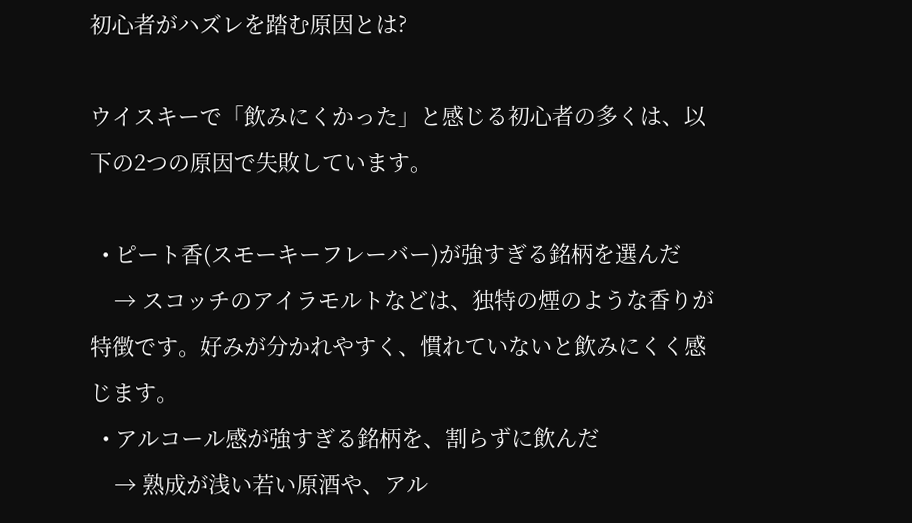初心者がハズレを踏む原因とは?

ウイスキーで「飲みにくかった」と感じる初心者の多くは、以下の2つの原因で失敗しています。

  • ピート香(スモーキーフレーバー)が強すぎる銘柄を選んだ
    → スコッチのアイラモルトなどは、独特の煙のような香りが特徴です。好みが分かれやすく、慣れていないと飲みにくく感じます。
  • アルコール感が強すぎる銘柄を、割らずに飲んだ
    → 熟成が浅い若い原酒や、アル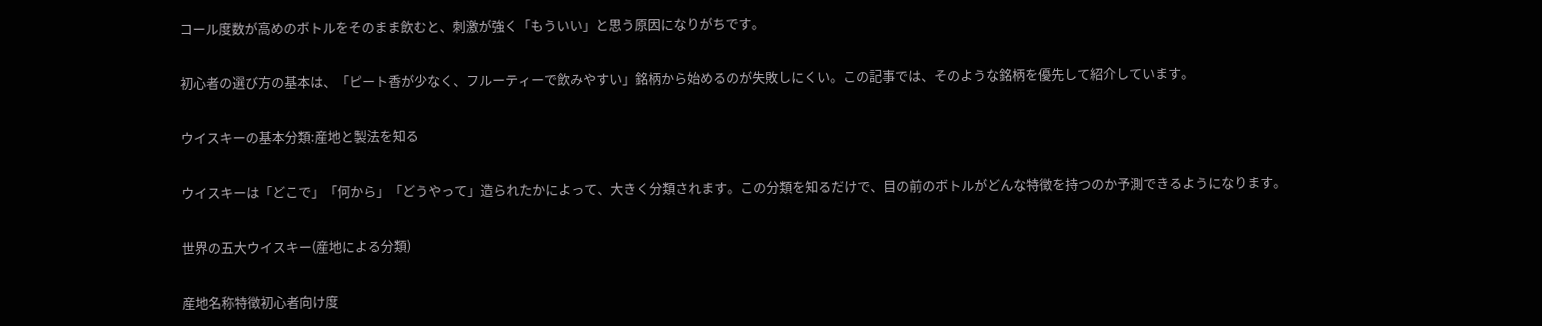コール度数が高めのボトルをそのまま飲むと、刺激が強く「もういい」と思う原因になりがちです。

初心者の選び方の基本は、「ピート香が少なく、フルーティーで飲みやすい」銘柄から始めるのが失敗しにくい。この記事では、そのような銘柄を優先して紹介しています。

ウイスキーの基本分類:産地と製法を知る

ウイスキーは「どこで」「何から」「どうやって」造られたかによって、大きく分類されます。この分類を知るだけで、目の前のボトルがどんな特徴を持つのか予測できるようになります。

世界の五大ウイスキー(産地による分類)

産地名称特徴初心者向け度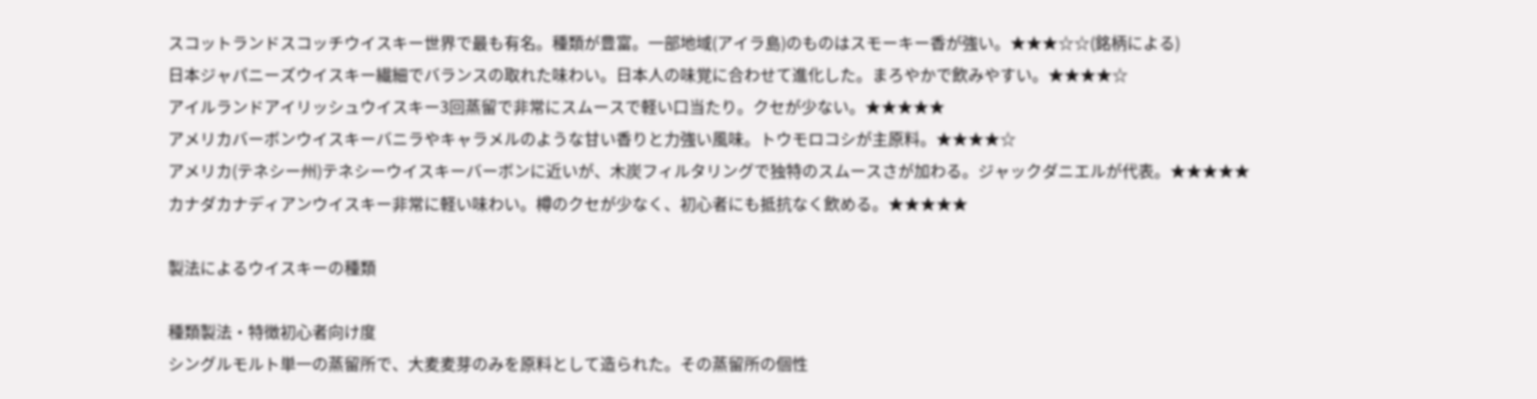スコットランドスコッチウイスキー世界で最も有名。種類が豊富。一部地域(アイラ島)のものはスモーキー香が強い。★★★☆☆(銘柄による)
日本ジャパニーズウイスキー繊細でバランスの取れた味わい。日本人の味覚に合わせて進化した。まろやかで飲みやすい。★★★★☆
アイルランドアイリッシュウイスキー3回蒸留で非常にスムースで軽い口当たり。クセが少ない。★★★★★
アメリカバーボンウイスキーバニラやキャラメルのような甘い香りと力強い風味。トウモロコシが主原料。★★★★☆
アメリカ(テネシー州)テネシーウイスキーバーボンに近いが、木炭フィルタリングで独特のスムースさが加わる。ジャックダニエルが代表。★★★★★
カナダカナディアンウイスキー非常に軽い味わい。樽のクセが少なく、初心者にも抵抗なく飲める。★★★★★

製法によるウイスキーの種類

種類製法・特徴初心者向け度
シングルモルト単一の蒸留所で、大麦麦芽のみを原料として造られた。その蒸留所の個性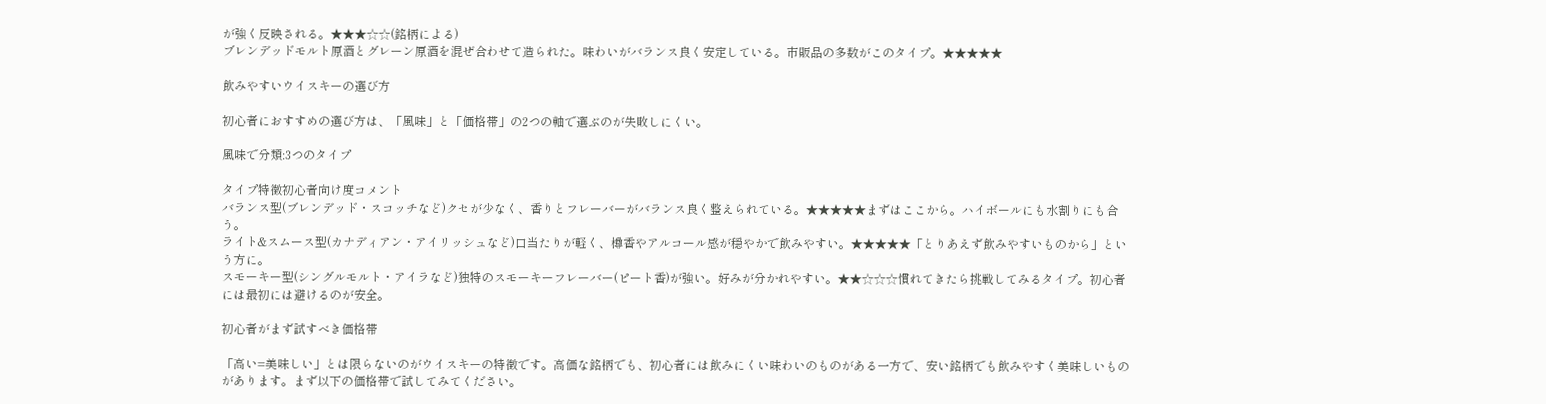が強く反映される。★★★☆☆(銘柄による)
ブレンデッドモルト原酒とグレーン原酒を混ぜ合わせて造られた。味わいがバランス良く安定している。市販品の多数がこのタイプ。★★★★★

飲みやすいウイスキーの選び方

初心者におすすめの選び方は、「風味」と「価格帯」の2つの軸で選ぶのが失敗しにくい。

風味で分類:3つのタイプ

タイプ特徴初心者向け度コメント
バランス型(ブレンデッド・スコッチなど)クセが少なく、香りとフレーバーがバランス良く整えられている。★★★★★まずはここから。ハイボールにも水割りにも合う。
ライト&スムース型(カナディアン・アイリッシュなど)口当たりが軽く、樽香やアルコール感が穏やかで飲みやすい。★★★★★「とりあえず飲みやすいものから」という方に。
スモーキー型(シングルモルト・アイラなど)独特のスモーキーフレーバー(ピート香)が強い。好みが分かれやすい。★★☆☆☆慣れてきたら挑戦してみるタイプ。初心者には最初には避けるのが安全。

初心者がまず試すべき価格帯

「高い=美味しい」とは限らないのがウイスキーの特徴です。高価な銘柄でも、初心者には飲みにくい味わいのものがある一方で、安い銘柄でも飲みやすく美味しいものがあります。まず以下の価格帯で試してみてください。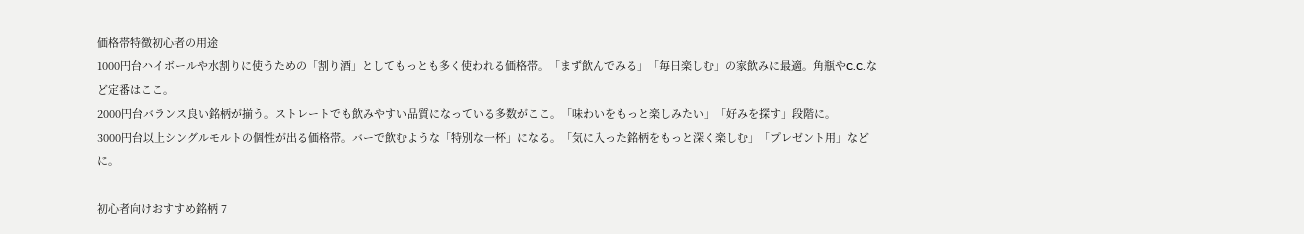価格帯特徴初心者の用途
1000円台ハイボールや水割りに使うための「割り酒」としてもっとも多く使われる価格帯。「まず飲んでみる」「毎日楽しむ」の家飲みに最適。角瓶やC.C.など定番はここ。
2000円台バランス良い銘柄が揃う。ストレートでも飲みやすい品質になっている多数がここ。「味わいをもっと楽しみたい」「好みを探す」段階に。
3000円台以上シングルモルトの個性が出る価格帯。バーで飲むような「特別な一杯」になる。「気に入った銘柄をもっと深く楽しむ」「プレゼント用」などに。

初心者向けおすすめ銘柄 7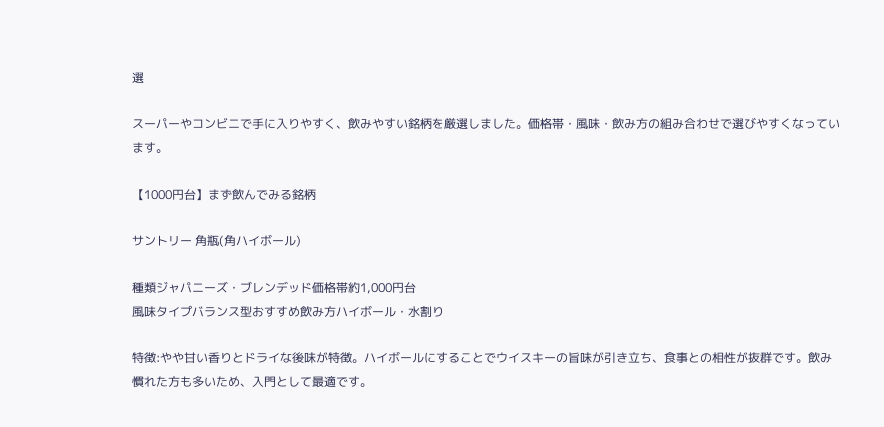選

スーパーやコンビニで手に入りやすく、飲みやすい銘柄を厳選しました。価格帯・風味・飲み方の組み合わせで選びやすくなっています。

【1000円台】まず飲んでみる銘柄

サントリー 角瓶(角ハイボール)

種類ジャパニーズ・ブレンデッド価格帯約1,000円台
風味タイプバランス型おすすめ飲み方ハイボール・水割り

特徴:やや甘い香りとドライな後味が特徴。ハイボールにすることでウイスキーの旨味が引き立ち、食事との相性が抜群です。飲み慣れた方も多いため、入門として最適です。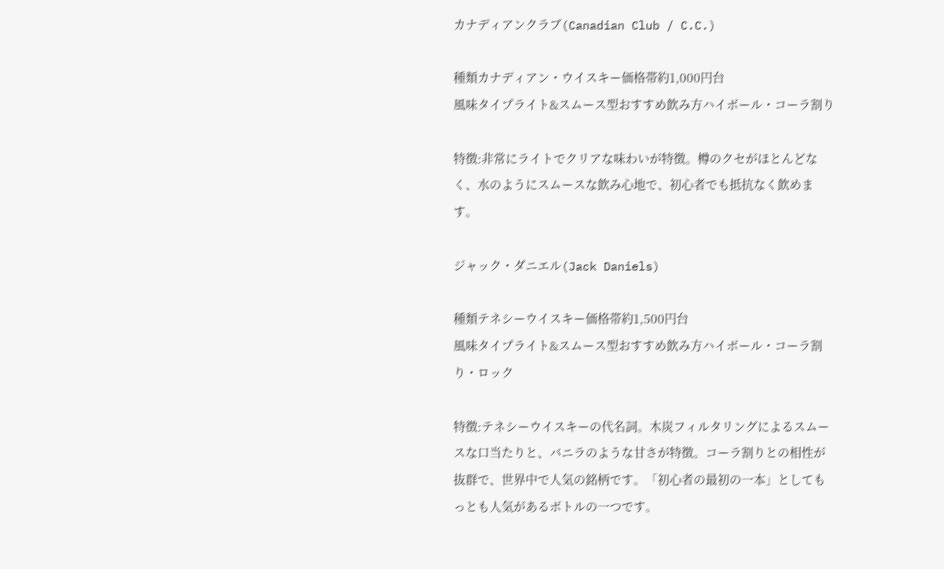カナディアンクラブ(Canadian Club / C.C.)

種類カナディアン・ウイスキー価格帯約1,000円台
風味タイプライト&スムース型おすすめ飲み方ハイボール・コーラ割り

特徴:非常にライトでクリアな味わいが特徴。樽のクセがほとんどなく、水のようにスムースな飲み心地で、初心者でも抵抗なく飲めます。

ジャック・ダニエル(Jack Daniels)

種類テネシーウイスキー価格帯約1,500円台
風味タイプライト&スムース型おすすめ飲み方ハイボール・コーラ割り・ロック

特徴:テネシーウイスキーの代名詞。木炭フィルタリングによるスムースな口当たりと、バニラのような甘さが特徴。コーラ割りとの相性が抜群で、世界中で人気の銘柄です。「初心者の最初の一本」としてもっとも人気があるボトルの一つです。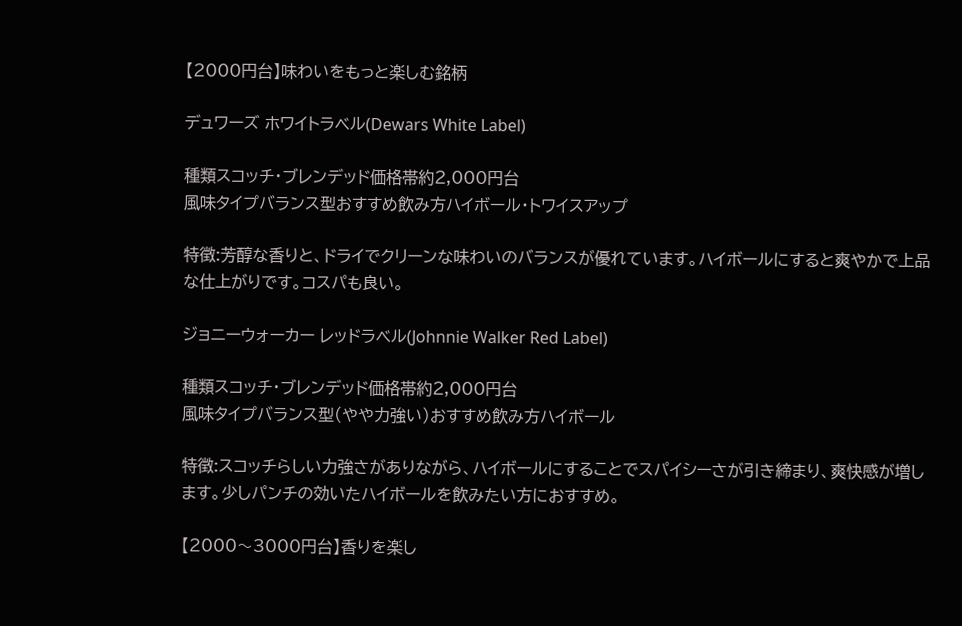【2000円台】味わいをもっと楽しむ銘柄

デュワーズ ホワイトラベル(Dewars White Label)

種類スコッチ・ブレンデッド価格帯約2,000円台
風味タイプバランス型おすすめ飲み方ハイボール・トワイスアップ

特徴:芳醇な香りと、ドライでクリーンな味わいのバランスが優れています。ハイボールにすると爽やかで上品な仕上がりです。コスパも良い。

ジョニーウォーカー レッドラベル(Johnnie Walker Red Label)

種類スコッチ・ブレンデッド価格帯約2,000円台
風味タイプバランス型(やや力強い)おすすめ飲み方ハイボール

特徴:スコッチらしい力強さがありながら、ハイボールにすることでスパイシーさが引き締まり、爽快感が増します。少しパンチの効いたハイボールを飲みたい方におすすめ。

【2000〜3000円台】香りを楽し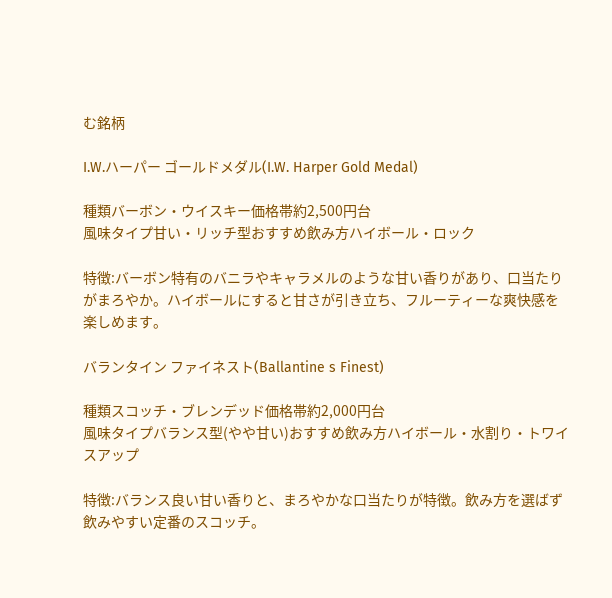む銘柄

I.W.ハーパー ゴールドメダル(I.W. Harper Gold Medal)

種類バーボン・ウイスキー価格帯約2,500円台
風味タイプ甘い・リッチ型おすすめ飲み方ハイボール・ロック

特徴:バーボン特有のバニラやキャラメルのような甘い香りがあり、口当たりがまろやか。ハイボールにすると甘さが引き立ち、フルーティーな爽快感を楽しめます。

バランタイン ファイネスト(Ballantine s Finest)

種類スコッチ・ブレンデッド価格帯約2,000円台
風味タイプバランス型(やや甘い)おすすめ飲み方ハイボール・水割り・トワイスアップ

特徴:バランス良い甘い香りと、まろやかな口当たりが特徴。飲み方を選ばず飲みやすい定番のスコッチ。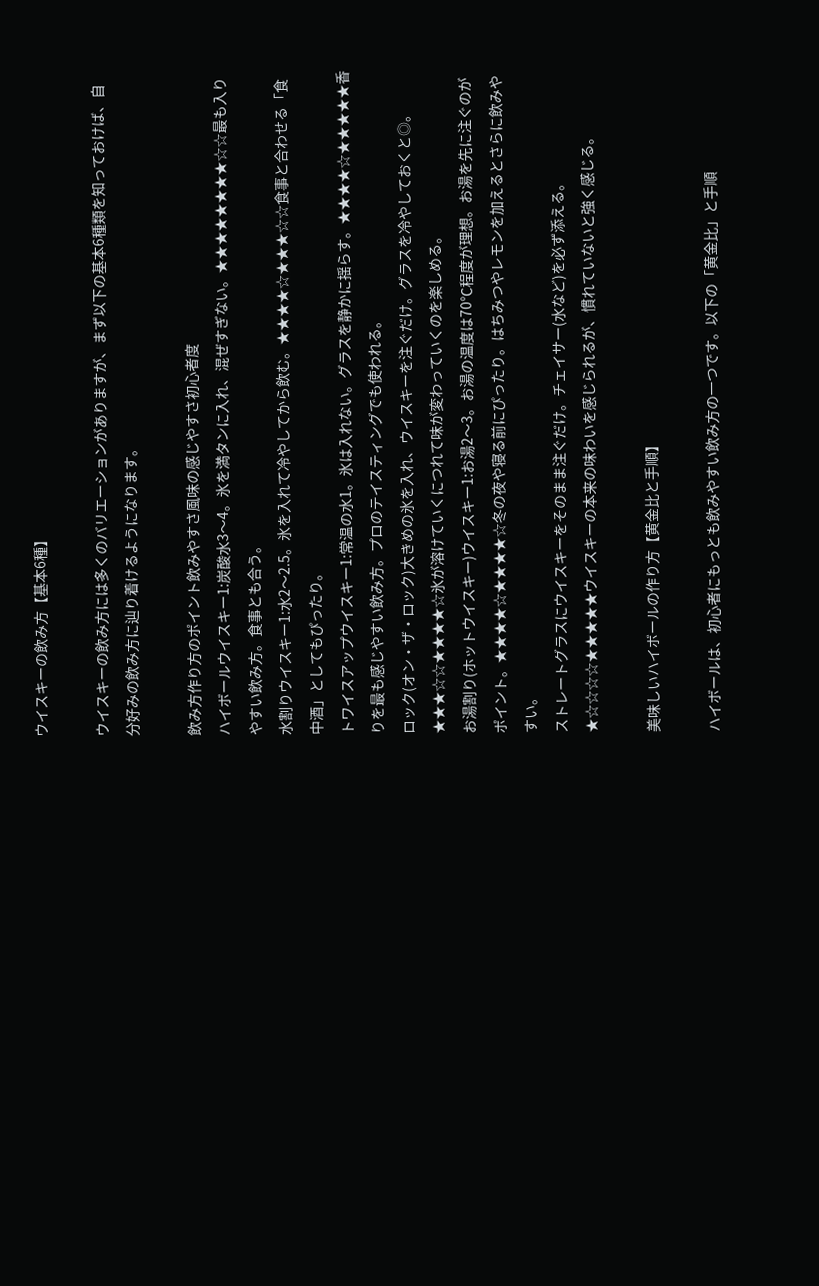ウイスキーの飲み方【基本6種】

ウイスキーの飲み方には多くのバリエーションがありますが、まず以下の基本6種類を知っておけば、自分好みの飲み方に辿り着けるようになります。

飲み方作り方のポイント飲みやすさ風味の感じやすさ初心者度
ハイボールウイスキー1:炭酸水3〜4。氷を満タンに入れ、混ぜすぎない。★★★★★★★★☆☆最も入りやすい飲み方。食事とも合う。
水割りウイスキー1:水2〜2.5。氷を入れて冷やしてから飲む。★★★★☆★★★☆☆食事と合わせる「食中酒」としてもぴったり。
トワイスアップウイスキー1:常温の水1。氷は入れない。グラスを静かに揺らす。★★★★☆★★★★★香りを最も感じやすい飲み方。プロのテイスティングでも使われる。
ロック(オン・ザ・ロック)大きめの氷を入れ、ウイスキーを注ぐだけ。グラスを冷やしておくと◎。★★★☆☆★★★★☆氷が溶けていくにつれて味が変わっていくのを楽しめる。
お湯割り(ホットウイスキー)ウイスキー1:お湯2〜3。お湯の温度は70℃程度が理想。お湯を先に注ぐのがポイント。★★★★☆★★★★☆冬の夜や寝る前にぴったり。はちみつやレモンを加えるとさらに飲みやすい。
ストレートグラスにウイスキーをそのまま注ぐだけ。チェイサー(水など)を必ず添える。★☆☆☆☆★★★★★ウイスキーの本来の味わいを感じられるが、慣れていないと強く感じる。

美味しいハイボールの作り方【黄金比と手順】

ハイボールは、初心者にもっとも飲みやすい飲み方の一つです。以下の「黄金比」と手順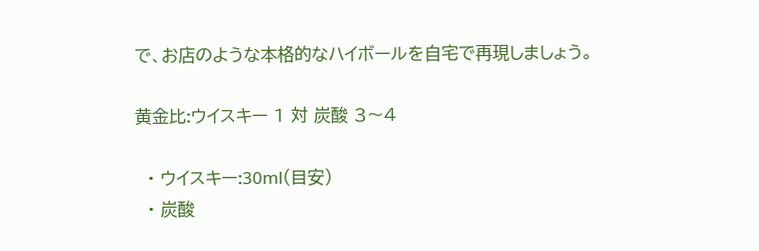で、お店のような本格的なハイボールを自宅で再現しましょう。

黄金比:ウイスキー 1 対 炭酸 3〜4

  • ウイスキー:30ml(目安)
  • 炭酸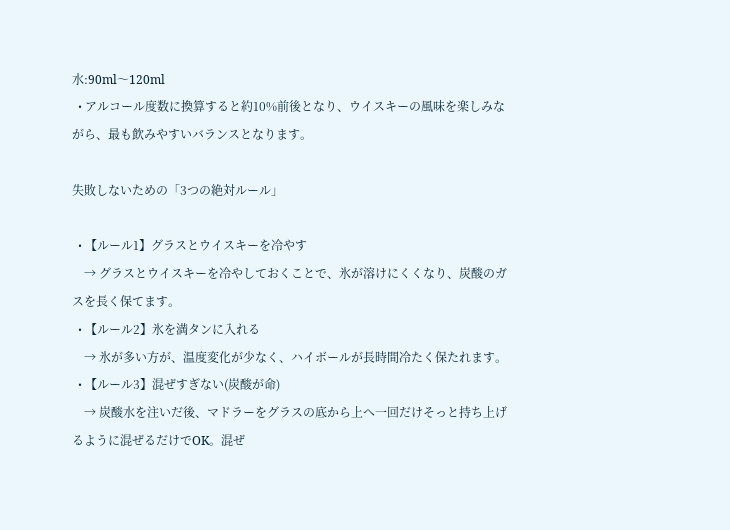水:90ml〜120ml
  • アルコール度数に換算すると約10%前後となり、ウイスキーの風味を楽しみながら、最も飲みやすいバランスとなります。

失敗しないための「3つの絶対ルール」

  • 【ルール1】グラスとウイスキーを冷やす
    → グラスとウイスキーを冷やしておくことで、氷が溶けにくくなり、炭酸のガスを長く保てます。
  • 【ルール2】氷を満タンに入れる
    → 氷が多い方が、温度変化が少なく、ハイボールが長時間冷たく保たれます。
  • 【ルール3】混ぜすぎない(炭酸が命)
    → 炭酸水を注いだ後、マドラーをグラスの底から上へ一回だけそっと持ち上げるように混ぜるだけでOK。混ぜ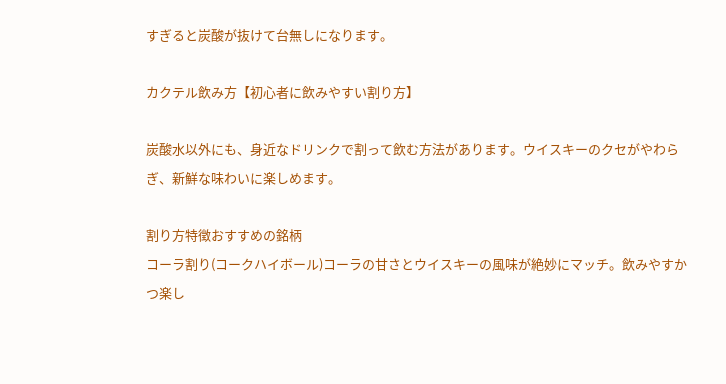すぎると炭酸が抜けて台無しになります。

カクテル飲み方【初心者に飲みやすい割り方】

炭酸水以外にも、身近なドリンクで割って飲む方法があります。ウイスキーのクセがやわらぎ、新鮮な味わいに楽しめます。

割り方特徴おすすめの銘柄
コーラ割り(コークハイボール)コーラの甘さとウイスキーの風味が絶妙にマッチ。飲みやすかつ楽し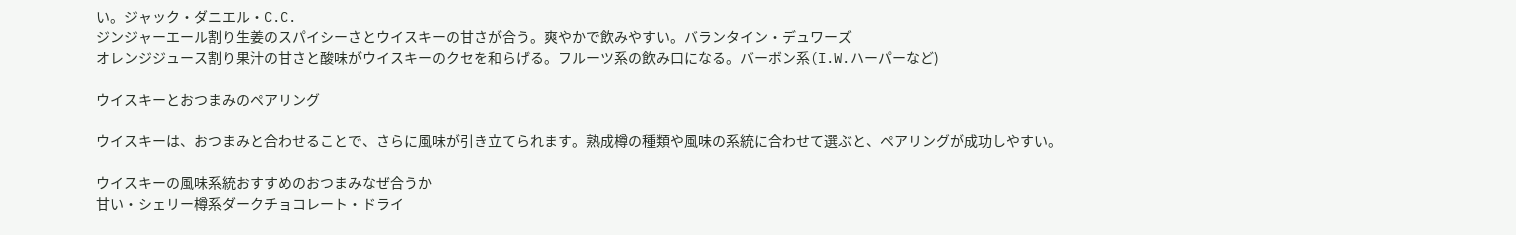い。ジャック・ダニエル・C.C.
ジンジャーエール割り生姜のスパイシーさとウイスキーの甘さが合う。爽やかで飲みやすい。バランタイン・デュワーズ
オレンジジュース割り果汁の甘さと酸味がウイスキーのクセを和らげる。フルーツ系の飲み口になる。バーボン系(I.W.ハーパーなど)

ウイスキーとおつまみのペアリング

ウイスキーは、おつまみと合わせることで、さらに風味が引き立てられます。熟成樽の種類や風味の系統に合わせて選ぶと、ペアリングが成功しやすい。

ウイスキーの風味系統おすすめのおつまみなぜ合うか
甘い・シェリー樽系ダークチョコレート・ドライ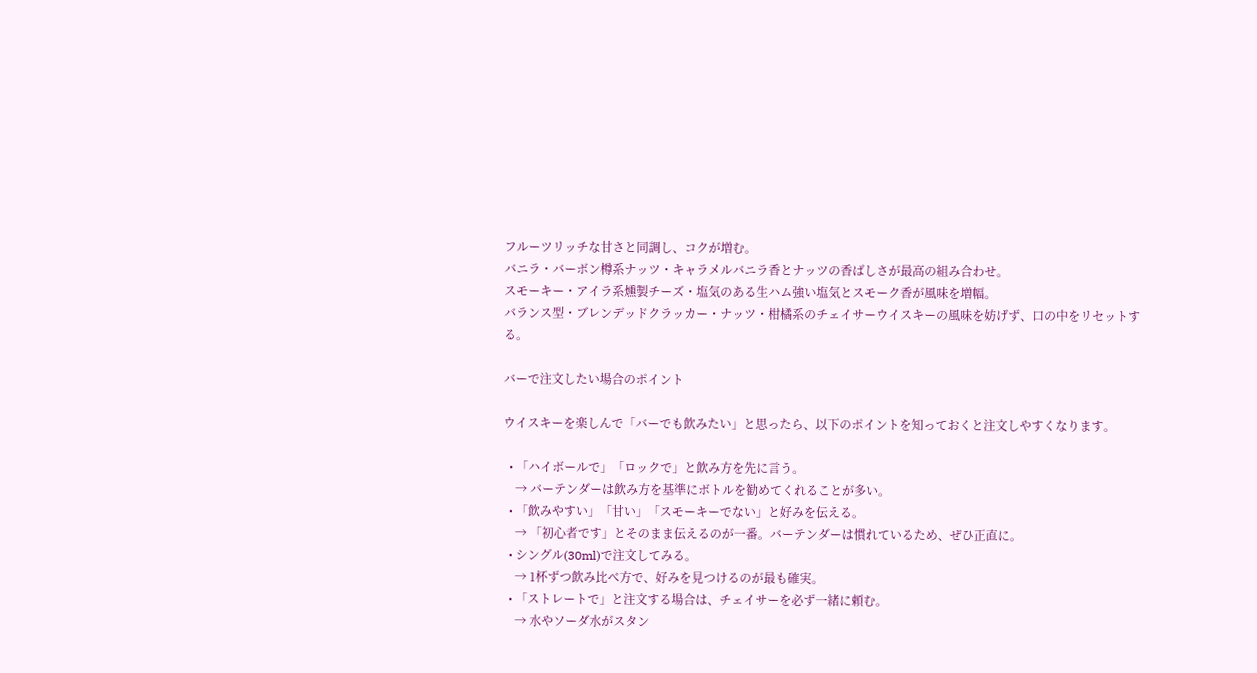フルーツリッチな甘さと同調し、コクが増む。
バニラ・バーボン樽系ナッツ・キャラメルバニラ香とナッツの香ばしさが最高の組み合わせ。
スモーキー・アイラ系燻製チーズ・塩気のある生ハム強い塩気とスモーク香が風味を増幅。
バランス型・ブレンデッドクラッカー・ナッツ・柑橘系のチェイサーウイスキーの風味を妨げず、口の中をリセットする。

バーで注文したい場合のポイント

ウイスキーを楽しんで「バーでも飲みたい」と思ったら、以下のポイントを知っておくと注文しやすくなります。

  • 「ハイボールで」「ロックで」と飲み方を先に言う。
    → バーテンダーは飲み方を基準にボトルを勧めてくれることが多い。
  • 「飲みやすい」「甘い」「スモーキーでない」と好みを伝える。
    → 「初心者です」とそのまま伝えるのが一番。バーテンダーは慣れているため、ぜひ正直に。
  • シングル(30ml)で注文してみる。
    → 1杯ずつ飲み比べ方で、好みを見つけるのが最も確実。
  • 「ストレートで」と注文する場合は、チェイサーを必ず一緒に頼む。
    → 水やソーダ水がスタン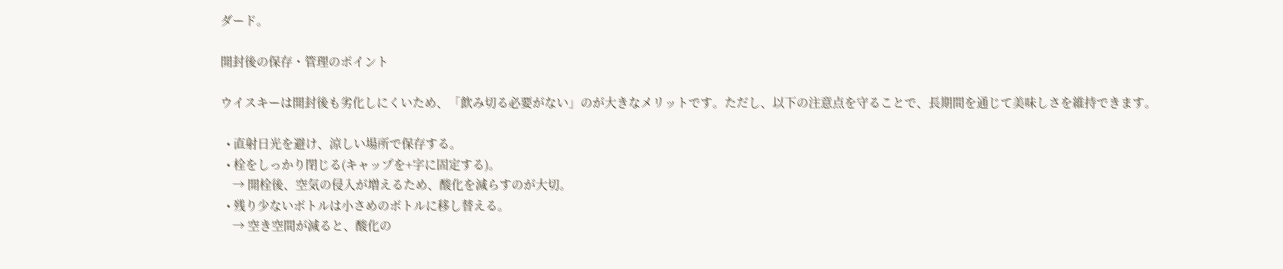ダード。

開封後の保存・管理のポイント

ウイスキーは開封後も劣化しにくいため、「飲み切る必要がない」のが大きなメリットです。ただし、以下の注意点を守ることで、長期間を通じて美味しさを維持できます。

  • 直射日光を避け、涼しい場所で保存する。
  • 栓をしっかり閉じる(キャップを+字に固定する)。
    → 開栓後、空気の侵入が増えるため、酸化を減らすのが大切。
  • 残り少ないボトルは小さめのボトルに移し替える。
    → 空き空間が減ると、酸化の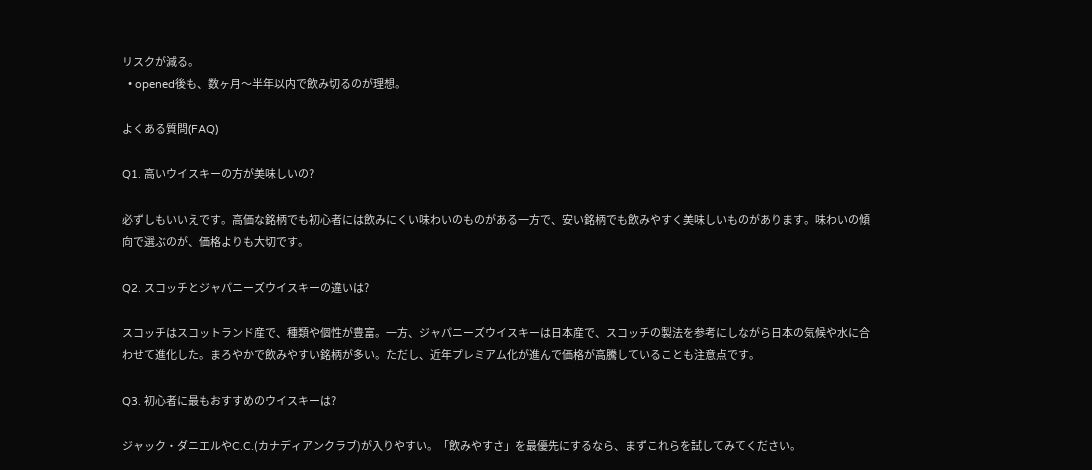リスクが減る。
  • opened後も、数ヶ月〜半年以内で飲み切るのが理想。

よくある質問(FAQ)

Q1. 高いウイスキーの方が美味しいの?

必ずしもいいえです。高価な銘柄でも初心者には飲みにくい味わいのものがある一方で、安い銘柄でも飲みやすく美味しいものがあります。味わいの傾向で選ぶのが、価格よりも大切です。

Q2. スコッチとジャパニーズウイスキーの違いは?

スコッチはスコットランド産で、種類や個性が豊富。一方、ジャパニーズウイスキーは日本産で、スコッチの製法を参考にしながら日本の気候や水に合わせて進化した。まろやかで飲みやすい銘柄が多い。ただし、近年プレミアム化が進んで価格が高騰していることも注意点です。

Q3. 初心者に最もおすすめのウイスキーは?

ジャック・ダニエルやC.C.(カナディアンクラブ)が入りやすい。「飲みやすさ」を最優先にするなら、まずこれらを試してみてください。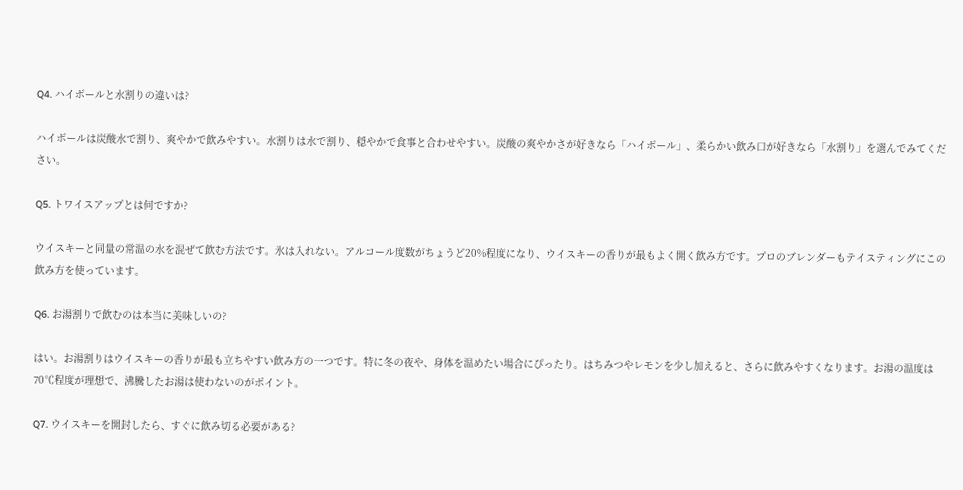Q4. ハイボールと水割りの違いは?

ハイボールは炭酸水で割り、爽やかで飲みやすい。水割りは水で割り、穏やかで食事と合わせやすい。炭酸の爽やかさが好きなら「ハイボール」、柔らかい飲み口が好きなら「水割り」を選んでみてください。

Q5. トワイスアップとは何ですか?

ウイスキーと同量の常温の水を混ぜて飲む方法です。氷は入れない。アルコール度数がちょうど20%程度になり、ウイスキーの香りが最もよく開く飲み方です。プロのブレンダーもテイスティングにこの飲み方を使っています。

Q6. お湯割りで飲むのは本当に美味しいの?

はい。お湯割りはウイスキーの香りが最も立ちやすい飲み方の一つです。特に冬の夜や、身体を温めたい場合にぴったり。はちみつやレモンを少し加えると、さらに飲みやすくなります。お湯の温度は70℃程度が理想で、沸騰したお湯は使わないのがポイント。

Q7. ウイスキーを開封したら、すぐに飲み切る必要がある?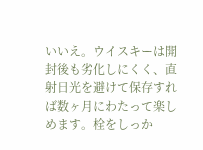いいえ。ウイスキーは開封後も劣化しにくく、直射日光を避けて保存すれば数ヶ月にわたって楽しめます。栓をしっか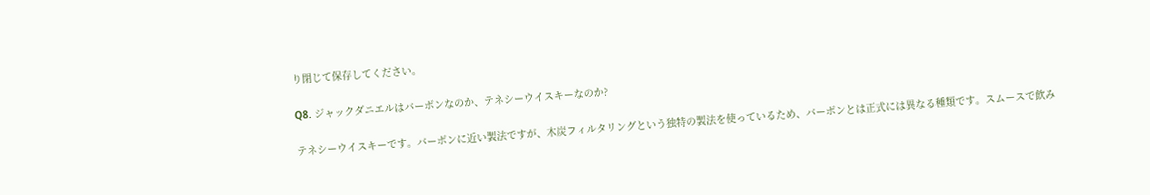り閉じて保存してください。

Q8. ジャックダニエルはバーボンなのか、テネシーウイスキーなのか?

テネシーウイスキーです。バーボンに近い製法ですが、木炭フィルタリングという独特の製法を使っているため、バーボンとは正式には異なる種類です。スムースで飲み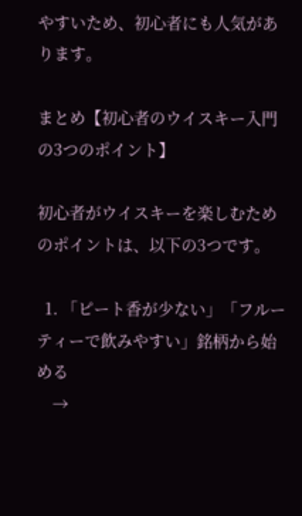やすいため、初心者にも人気があります。

まとめ【初心者のウイスキー入門の3つのポイント】

初心者がウイスキーを楽しむためのポイントは、以下の3つです。

  1. 「ピート香が少ない」「フルーティーで飲みやすい」銘柄から始める
    →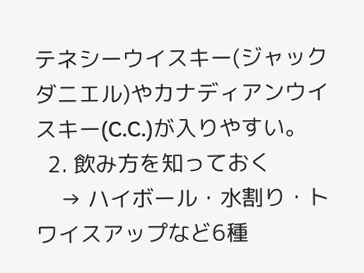テネシーウイスキー(ジャックダニエル)やカナディアンウイスキー(C.C.)が入りやすい。
  2. 飲み方を知っておく
    → ハイボール・水割り・トワイスアップなど6種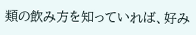類の飲み方を知っていれば、好み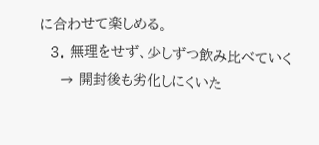に合わせて楽しめる。
  3. 無理をせず、少しずつ飲み比べていく
    → 開封後も劣化しにくいた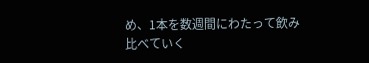め、1本を数週間にわたって飲み比べていく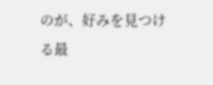のが、好みを見つける最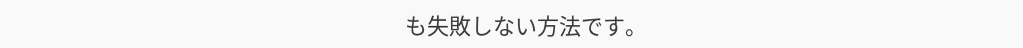も失敗しない方法です。